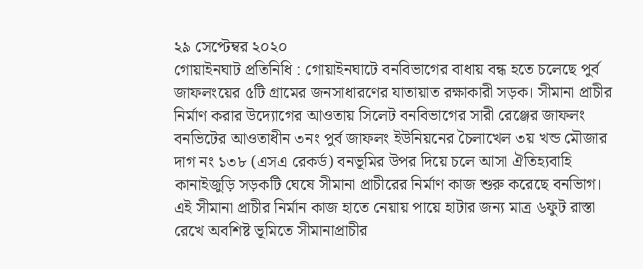২৯ সেপ্টেম্বর ২০২০
গোয়াইনঘাট প্রতিনিধি : গোয়াইনঘাটে বনবিভাগের বাধায় বন্ধ হতে চলেছে পুর্ব জাফলংয়ের ৫টি গ্রামের জনসাধারণের যাতায়াত রক্ষাকারী সড়ক। সীমানা প্রাচীর নির্মাণ করার উদ্যোগের আওতায় সিলেট বনবিভাগের সারী রেঞ্জের জাফলং বনভিটের আওতাধীন ৩নং পুর্ব জাফলং ইউনিয়নের চৈলাখেল ৩য় খন্ড মৌজার দাগ নং ১৩৮ (এসএ রেকর্ড) বনভূমির উপর দিয়ে চলে আসা ঐতিহ্যবাহি কানাইজুড়ি সড়কটি ঘেষে সীমানা প্রাচীরের নির্মাণ কাজ শুরু করেছে বনভিাগ।
এই সীমানা প্রাচীর নির্মান কাজ হাতে নেয়ায় পায়ে হাটার জন্য মাত্র ৬ফুট রাস্তা রেখে অবশিষ্ট ভূমিতে সীমানাপ্রাচীর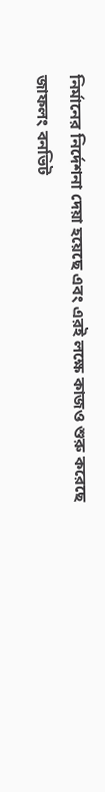নির্মানের নির্দেশনা দেয়া হয়েছে এবং এরই লক্ষে কাজও শুরু করেছে জাফলং বনভিট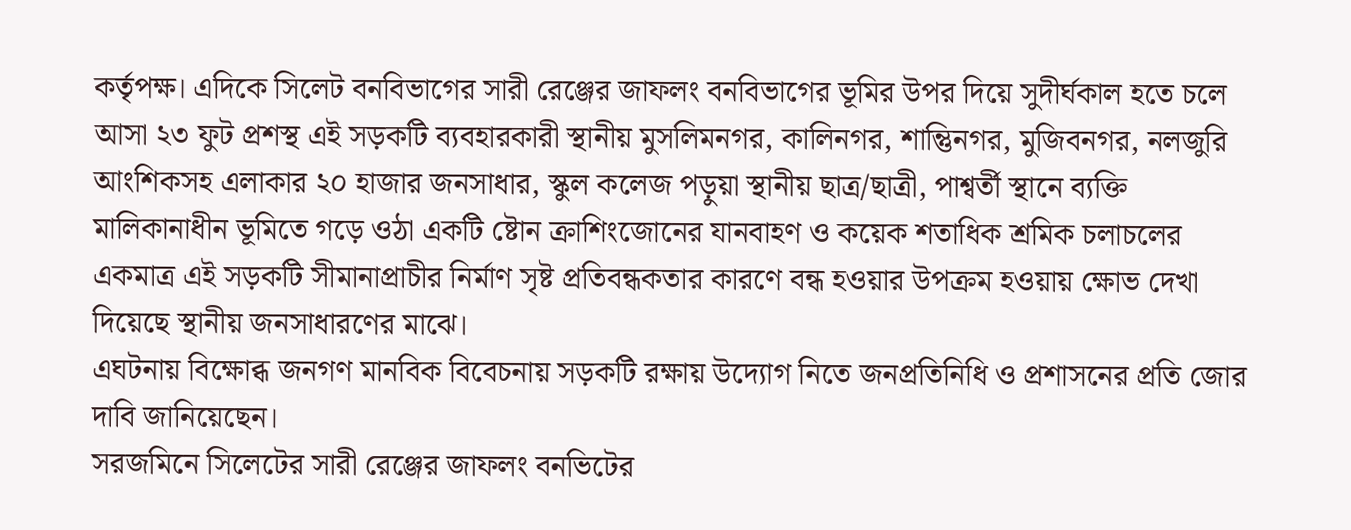কর্তৃপক্ষ। এদিকে সিলেট বনবিভাগের সারী রেঞ্জের জাফলং বনবিভাগের ভূমির উপর দিয়ে সুদীর্ঘকাল হতে চলে আসা ২৩ ফুট প্রশস্থ এই সড়কটি ব্যবহারকারী স্থানীয় মুসলিমনগর, কালিনগর, শান্তিুনগর, মুজিবনগর, নলজুরি আংশিকসহ এলাকার ২০ হাজার জনসাধার, স্কুল কলেজ পড়ুয়া স্থানীয় ছাত্র/ছাত্রী, পাশ্বর্তী স্থানে ব্যক্তি মালিকানাধীন ভূমিতে গড়ে ওঠা একটি ষ্টোন ক্রাশিংজোনের যানবাহণ ও কয়েক শতাধিক শ্রমিক চলাচলের একমাত্র এই সড়কটি সীমানাপ্রাচীর নির্মাণ সৃষ্ট প্রতিবন্ধকতার কারণে বন্ধ হওয়ার উপক্রম হওয়ায় ক্ষোভ দেখা দিয়েছে স্থানীয় জনসাধারণের মাঝে।
এঘটনায় বিক্ষোব্ধ জনগণ মানবিক বিবেচনায় সড়কটি রক্ষায় উদ্যোগ নিতে জনপ্রতিনিধি ও প্রশাসনের প্রতি জোর দাবি জানিয়েছেন।
সরজমিনে সিলেটের সারী রেঞ্জের জাফলং বনভিটের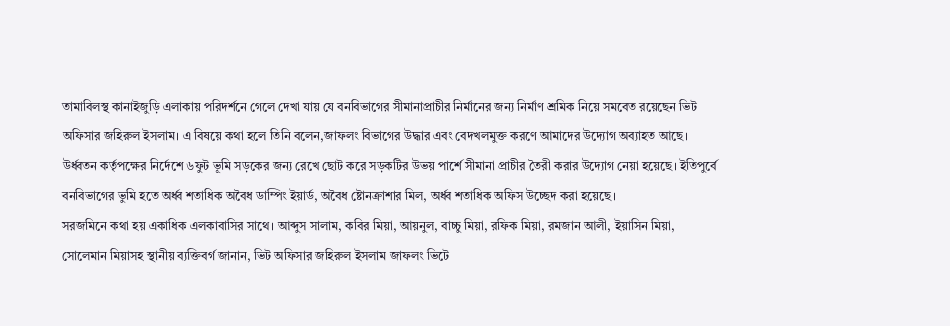তামাবিলস্থ কানাইজুড়ি এলাকায় পরিদর্শনে গেলে দেখা যায় যে বনবিভাগের সীমানাপ্রাচীর নির্মানের জন্য নির্মাণ শ্রমিক নিয়ে সমবেত রয়েছেন ভিট অফিসার জহিরুল ইসলাম। এ বিষয়ে কথা হলে তিনি বলেন,জাফলং বিভাগের উদ্ধার এবং বেদখলমুক্ত করণে আমাদের উদ্যোগ অব্যাহত আছে। উর্ধ্বতন কর্তৃপক্ষের নির্দেশে ৬ফুট ভূমি সড়কের জন্য রেখে ছোট করে সড়কটির উভয় পার্শে সীমানা প্রাচীর তৈরী করার উদ্যোগ নেয়া হয়েছে। ইতিপুর্বে বনবিভাগের ভুমি হতে অর্ধ্ব শতাধিক অবৈধ ডাম্পিং ইয়ার্ড, অবৈধ ষ্টোনক্রাশার মিল, অর্ধ্ব শতাধিক অফিস উচ্ছেদ করা হয়েছে।
সরজমিনে কথা হয় একাধিক এলকাবাসির সাথে। আব্দুস সালাম, কবির মিয়া, আয়নুল, বাচ্চু মিয়া, রফিক মিয়া, রমজান আলী, ইয়াসিন মিয়া, সোলেমান মিয়াসহ স্থানীয় ব্যক্তিবর্গ জানান, ভিট অফিসার জহিরুল ইসলাম জাফলং ভিটে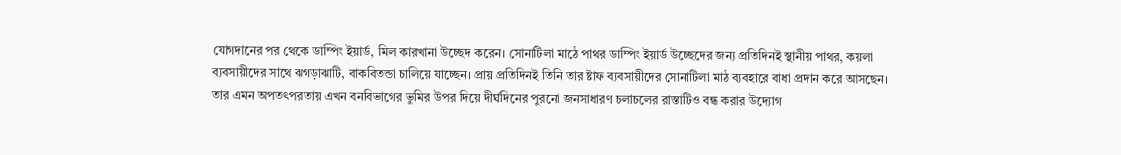যোগদানের পর থেকে ডাম্পিং ইয়ার্ড, মিল কারখানা উচ্ছেদ করেন। সোনাটিলা মাঠে পাথর ডাম্পিং ইয়ার্ড উচ্ছেদের জন্য প্রতিদিনই স্থানীয় পাথর, কয়লা ব্যবসায়ীদের সাথে ঝগড়াঝাটি, বাকবিতন্ডা চালিয়ে যাচ্ছেন। প্রায় প্রতিদিনই তিনি তার ষ্টাফ ব্যবসায়ীদের সোনাটিলা মাঠ ব্যবহারে বাধা প্রদান করে আসছেন।
তার এমন অপতৎপরতায় এখন বনবিভাগের ভুমির উপর দিয়ে দীর্ঘদিনের পুরনো জনসাধারণ চলাচলের রাস্তাটিও বন্ধ করার উদ্যোগ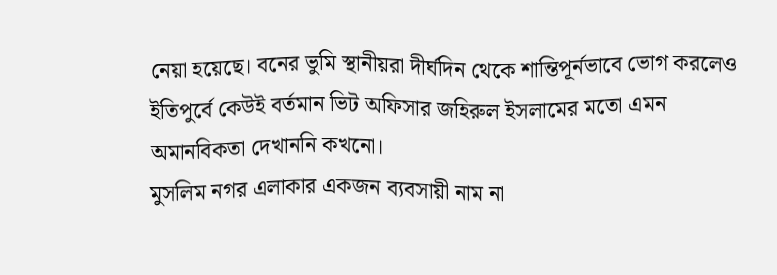নেয়া হয়েছে। বনের ভুমি স্থানীয়রা দীর্ঘদিন থেকে শান্তিপূর্নভাবে ভোগ করলেও ইতিপুর্বে কেউই বর্তমান ভিট অফিসার জহিরুল ইসলামের মতো এমন অমানবিকতা দেখাননি কখনো।
মুসলিম নগর এলাকার একজন ব্যবসায়ী নাম না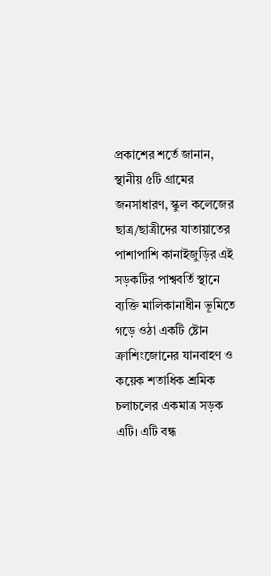প্রকাশের শর্তে জানান, স্থানীয় ৫টি গ্রামের জনসাধারণ, স্কুল কলেজের ছাত্র/ছাত্রীদের যাতায়াতের পাশাপাশি কানাইজুড়ির এই সড়কটির পাশ্ববর্তি স্থানে ব্যক্তি মালিকানাধীন ভূমিতে গড়ে ওঠা একটি ষ্টোন ক্রাশিংজোনের যানবাহণ ও কয়েক শতাধিক শ্রমিক চলাচলের একমাত্র সড়ক এটি। এটি বন্ধ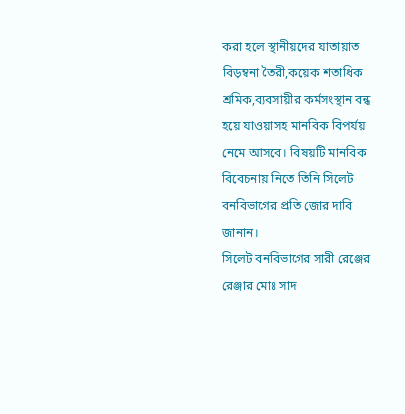করা হলে স্থানীয়দের যাতায়াত বিড়ম্বনা তৈরী,কয়েক শতাধিক শ্রমিক,ব্যবসায়ীর কর্মসংস্থান বন্ধ হয়ে যাওয়াসহ মানবিক বিপর্যয় নেমে আসবে। বিষয়টি মানবিক বিবেচনায় নিতে তিনি সিলেট বনবিভাগের প্রতি জোর দাবি জানান।
সিলেট বনবিভাগের সারী রেঞ্জের রেঞ্জার মোঃ সাদ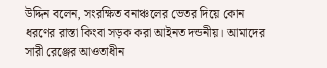উদ্দিন বলেন, সংরক্ষিত বনাঞ্চলের ভেতর দিয়ে কোন ধরণের রাস্তা কিংবা সড়ক করা আইনত দন্ডনীয়। আমাদের সারী রেঞ্জের আওতাধীন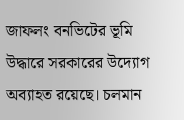জাফলং বনভিটের ভূমি উদ্ধারে সরকারের উদ্যোগ অব্যাহত রয়েছে। চলমান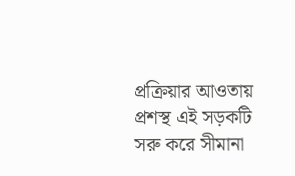প্রক্রিয়ার আওতায় প্রশস্থ এই সড়কটি সরু করে সীমানা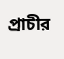প্রাচীর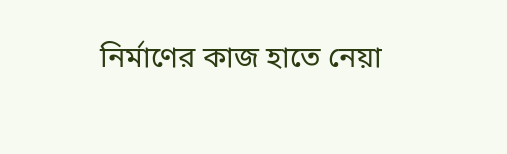নির্মাণের কাজ হাতে নেয়া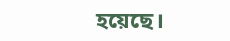হয়েছে।